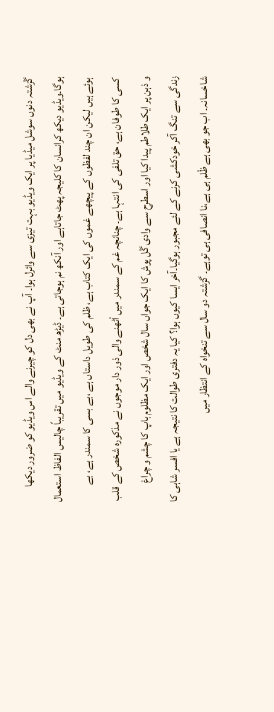گْزشتہ دنوں سوشل میڈیا پر ایک ویڈیو بہت تیزی سے وائرل ہوا۔ آپ نے بھی دل کو چیرنے والے اس ویڈیو کو ضرور دیکھا ہوگا۔ویڈیو دیکھ کرانسان کا کلیجہ پھٹ جاتاہے اور آنکھ نم ہوجاتی ہے۔ ڈیڑھ منٹ کے ویڈیو میں تقریباً چالیس الفاظ استعمال ہوئے ہیں لیکن ان چند لفظوں کے پیچھے غموں کی ایک کتاب ہے، ظلم کی طویل داستاں ہے ،بے بسی کا سمندر ہے، بے کسی کا طوفان ہے، حق تلفی کی انتہا ہے۔ چنانچہ غم کے سمندر میں اْٹھنے والی ذور دار موجوں نے مذکورہ شخص کے قلب و ذہن پر ایک طلاطم پیدا کیا اور اسطرح سے وادی گْل پوش کا ایک جواں سال شخص اور ایک مظلوم باپ کا چشم و چراغ زندگی سے تنگ آکر خودکشی کرنے کے لئے مجبور ہوگیا۔آخر ایسا کیوں ہوا؟ کیا یہ دفتری طوالت کا نتیجہ ہے یا افسر شاہی کا شاخسانہ۔ اب جو بھی ہے ظْلم ہی ہے،نا انصافی ہی توہے۔ گزشتہ دو سال سے تنخواہ کے انتظار میں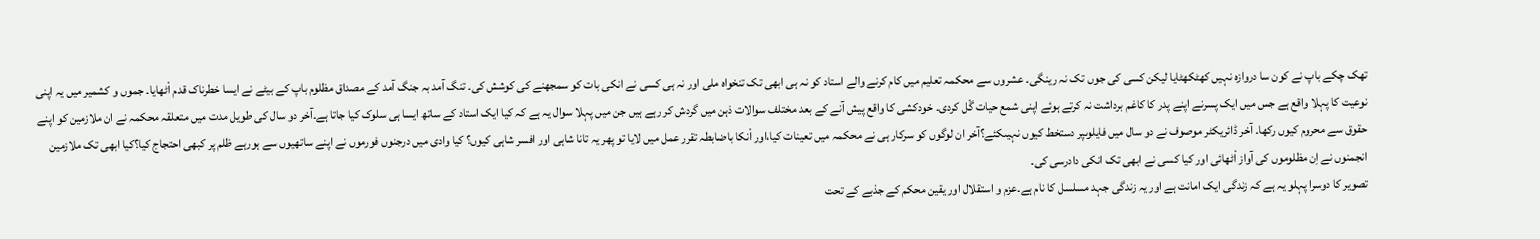تھک چکے باپ نے کون سا دروازہ نہیں کھٹکھٹایا لیکن کسی کی جوں تک نہ رینگی۔ عشروں سے محکمہ تعلیم میں کام کرنے والے استاد کو نہ ہی ابھی تک تنخواہ ملی اور نہ ہی کسی نے انکی بات کو سمجھنے کی کوشش کی۔ تنگ آمد بہ جنگ آمد کے مصداق مظلوم باپ کے بیٹے نے ایسا خطرناک قدم اْٹھایا۔ جموں و کشمیر میں یہ اپنی نوعیت کا پہلا واقع ہے جس میں ایک پسرنے اپنے پدر کا کاغم برداشت نہ کرتے ہوئے اپنی شمع حیات گْل کردی۔ خودکشی کا واقع پیش آنے کے بعد مختلف سوالات ذہن میں گردش کر رہے ہیں جن میں پہلا سوال یہ ہے کہ کیا ایک استاد کے ساتھ ایسا ہی سلوک کیا جاتا ہے۔آخر دو سال کی طویل مدت میں متعلقہ محکمہ نے ان ملازمین کو اپنے حقوق سے محروم کیوں رکھا۔ آخر ڈائریکٹر موصوف نے دو سال میں فایلوںپر دستخط کیوں نہیںکئے؟آخر ان لوگوں کو سرکار ہی نے محکمہ میں تعینات کیا،اور اْنکا باضابطہ تقرر عمل میں لایا تو پھر یہ تانا شاہی اور افسر شاہی کیوں؟ کیا وادی میں درجنوں فورموں نے اپنے ساتھیوں سے ہورہے ظلم پر کبھی احتجاج کیا؟کیا ابھی تک ملازمین انجمنوں نے اِن مظلوموں کی آواز اْٹھائی اور کیا کسی نے ابھی تک انکی دادرسی کی۔
تصویر کا دوسرا پہلو یہ ہے کہ زندگی ایک امانت ہے اور یہ زندگی جہد مسلسل کا نام ہے۔عزم و استقلال اور یقین محکم کے جذبے کے تحت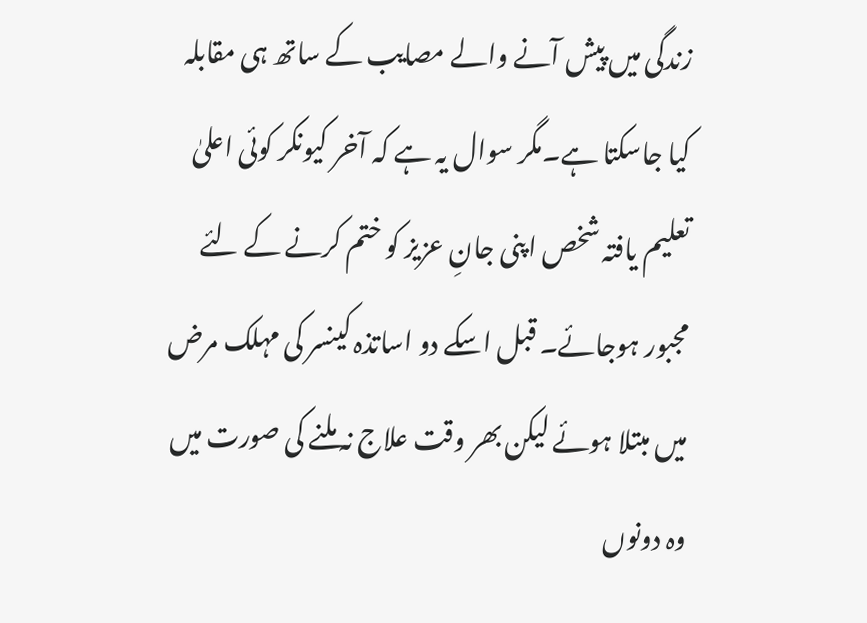زندگی میں پیش آنے والے مصایب کے ساتھ ہی مقابلہ کیا جاسکتا ہے۔مگر سوال یہ ہے کہ آخر کیونکر کوئی اعلیٰ تعلیم یافتہ شخص اپنی جانِ عزیز کو ختم کرنے کے لئے مجبور ہوجائے۔ قبل اسکے دو اساتذہ کینسر کی مہلک مرض میں مبتلا ہوئے لیکن بھر وقت علاج نہ ملنے کی صورت میں وہ دونوں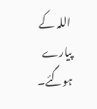اللہ کے پیارے ہوگئے۔